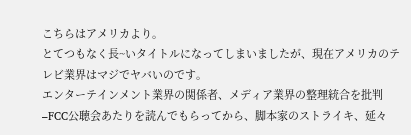こちらはアメリカより。
とてつもなく長~いタイトルになってしまいましたが、現在アメリカのテレビ業界はマジでヤバいのです。
エンターテインメント業界の関係者、メディア業界の整理統合を批判–FCC公聴会あたりを読んでもらってから、脚本家のストライキ、延々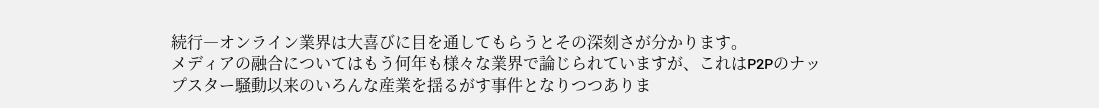続行―オンライン業界は大喜びに目を通してもらうとその深刻さが分かります。
メディアの融合についてはもう何年も様々な業界で論じられていますが、これはP2Pのナップスター騒動以来のいろんな産業を揺るがす事件となりつつありま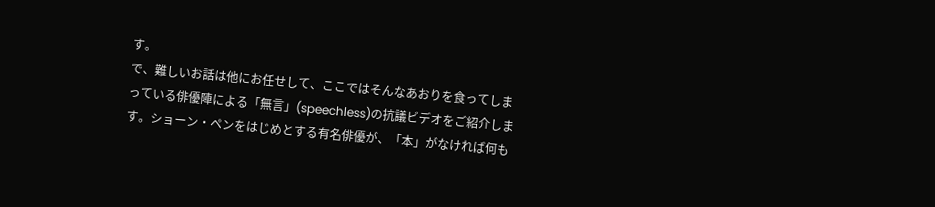す。
で、難しいお話は他にお任せして、ここではそんなあおりを食ってしまっている俳優陣による「無言」(speechless)の抗議ビデオをご紹介します。ショーン・ペンをはじめとする有名俳優が、「本」がなければ何も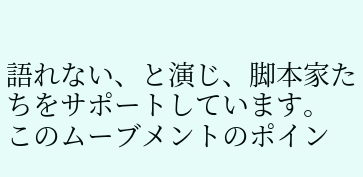語れない、と演じ、脚本家たちをサポートしています。
このムーブメントのポイン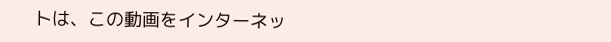トは、この動画をインターネッ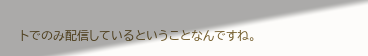トでのみ配信しているということなんですね。